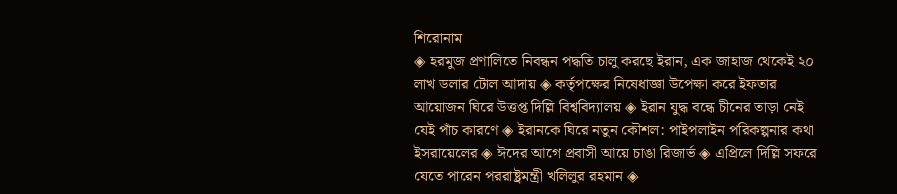শিরোনাম
◈ হরমুজ প্রণালিতে নিবন্ধন পদ্ধতি চালু করছে ইরান, এক জাহাজ থেকেই ২০ লাখ ডলার টোল আদায় ◈ কর্তৃপক্ষের নিষেধাজ্ঞা উপেক্ষা করে ইফতার আয়োজন ঘিরে উত্তপ্ত দিল্লি বিশ্ববিদ্যালয় ◈ ইরান যুদ্ধ বন্ধে চীনের তাড়া নেই যেই পাঁচ কারণে ◈ ইরানকে ঘিরে নতুন কৌশল: পাইপলাইন পরিকল্পনার কথা ইসরায়েলের ◈ ঈদের আগে প্রবাসী আয়ে চাঙা রিজার্ভ ◈ এপ্রিলে দিল্লি সফরে যেতে পারেন পররাষ্ট্রমন্ত্রী খলিলুর রহমান ◈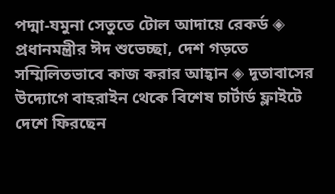পদ্মা-যমুনা সেতুতে টোল আদায়ে রেকর্ড ◈ প্রধানমন্ত্রীর ঈদ শুভেচ্ছা, দেশ গড়তে সম্মিলিতভাবে কাজ করার আহ্বান ◈ দূতাবাসের উদ্যোগে বাহরাইন থেকে বিশেষ চার্টার্ড ফ্লাইটে দেশে ফিরছেন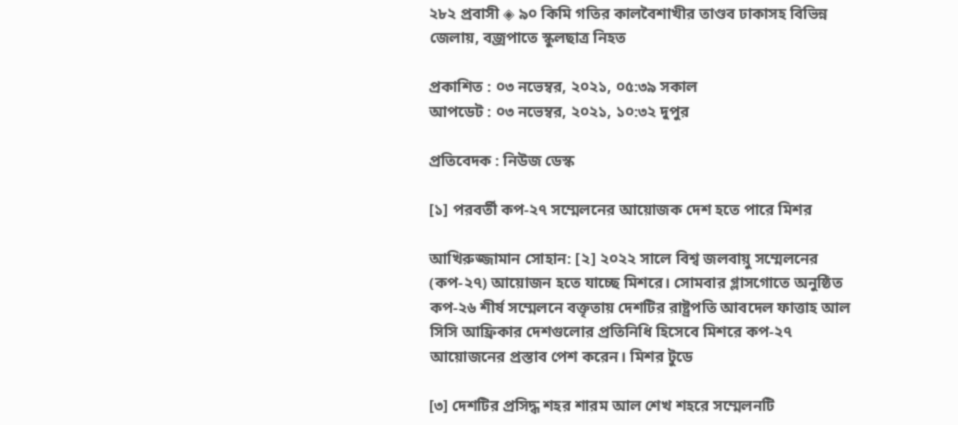২৮২ প্রবাসী ◈ ৯০ কিমি গতির কালবৈশাখীর তাণ্ডব ঢাকাসহ বিভিন্ন জেলায়, বজ্রপাতে স্কুলছাত্র নিহত

প্রকাশিত : ০৩ নভেম্বর, ২০২১, ০৫:৩৯ সকাল
আপডেট : ০৩ নভেম্বর, ২০২১, ১০:৩২ দুপুর

প্রতিবেদক : নিউজ ডেস্ক

[১] পরবর্তী কপ-২৭ সম্মেলনের আয়োজক দেশ হতে পারে মিশর

আখিরুজ্জামান সোহান: [২] ২০২২ সালে বিশ্ব জলবায়ু সম্মেলনের (কপ-২৭) আয়োজন হতে যাচ্ছে মিশরে। সোমবার গ্লাসগোতে অনুষ্ঠিত কপ-২৬ শীর্ষ সম্মেলনে বক্তৃতায় দেশটির রাষ্ট্রপতি আবদেল ফাত্তাহ আল সিসি আফ্রিকার দেশগুলোর প্রতিনিধি হিসেবে মিশরে কপ-২৭ আয়োজনের প্রস্তাব পেশ করেন। মিশর টুডে

[৩] দেশটির প্রসিদ্ধ শহর শারম আল শেখ শহরে সম্মেলনটি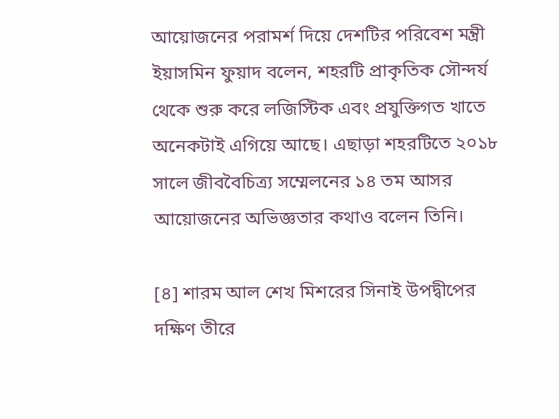আয়োজনের পরামর্শ দিয়ে দেশটির পরিবেশ মন্ত্রী ইয়াসমিন ফুয়াদ বলেন, শহরটি প্রাকৃতিক সৌন্দর্য থেকে শুরু করে লজিস্টিক এবং প্রযুক্তিগত খাতে অনেকটাই এগিয়ে আছে। এছাড়া শহরটিতে ২০১৮ সালে জীববৈচিত্র্য সম্মেলনের ১৪ তম আসর আয়োজনের অভিজ্ঞতার কথাও বলেন তিনি।

[৪] শারম আল শেখ মিশরের সিনাই উপদ্বীপের দক্ষিণ তীরে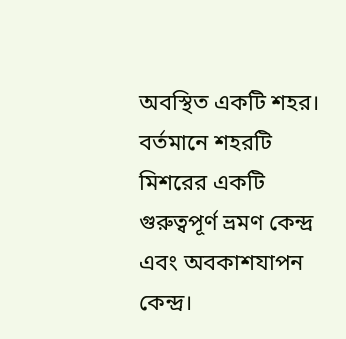অবস্থিত একটি শহর। বর্তমানে শহরটি মিশরের একটি গুরুত্বপূর্ণ ভ্রমণ কেন্দ্র এবং অবকাশযাপন কেন্দ্র।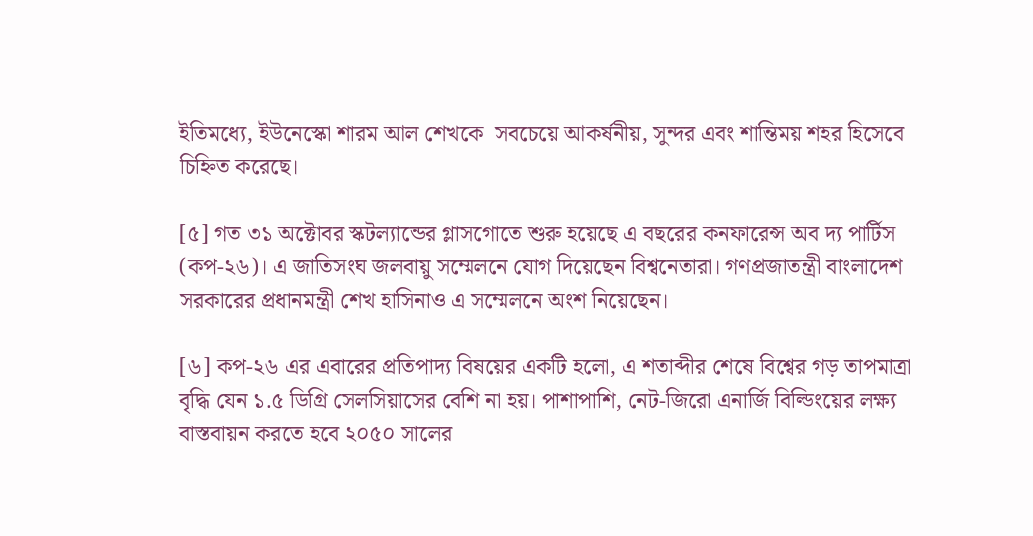ইতিমধ্যে, ইউনেস্কো শারম আল শেখকে  সবচেয়ে আকর্ষনীয়, সুন্দর এবং শান্তিময় শহর হিসেবে চিহ্নিত করেছে।

[৫] গত ৩১ অক্টোবর স্কটল্যান্ডের গ্লাসগোতে শুরু হয়েছে এ বছরের কনফারেন্স অব দ্য পার্টিস (কপ-২৬)। এ জাতিসংঘ জলবায়ু সম্মেলনে যোগ দিয়েছেন বিশ্বনেতারা। গণপ্রজাতন্ত্রী বাংলাদেশ সরকারের প্রধানমন্ত্রী শেখ হাসিনাও এ সম্মেলনে অংশ নিয়েছেন।

[৬] কপ-২৬ এর এবারের প্রতিপাদ্য বিষয়ের একটি হলো, এ শতাব্দীর শেষে বিশ্বের গড় তাপমাত্রা বৃদ্ধি যেন ১.৫ ডিগ্রি সেলসিয়াসের বেশি না হয়। পাশাপাশি, নেট-জিরো এনার্জি বিল্ডিংয়ের লক্ষ্য বাস্তবায়ন করতে হবে ২০৫০ সালের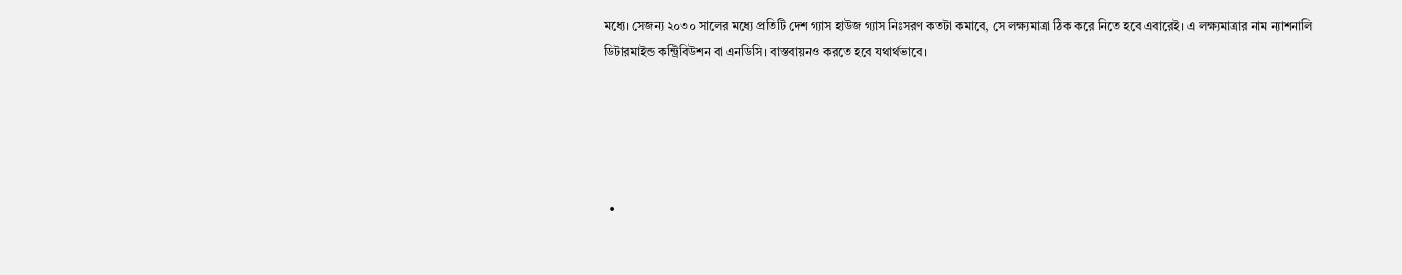মধ্যে। সেজন্য ২০৩০ সালের মধ্যে প্রতিটি দেশ গ্যাস হাউজ গ্যাস নিঃসরণ কতটা কমাবে, সে লক্ষ্যমাত্রা ঠিক করে নিতে হবে এবারেই। এ লক্ষ্যমাত্রার নাম ন্যাশনালি ডিটারমাইন্ড কন্ট্রিবিউশন বা এনডিসি। বাস্তবায়নও করতে হবে যথার্থভাবে।





  •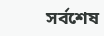সর্বশেষ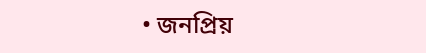• জনপ্রিয়